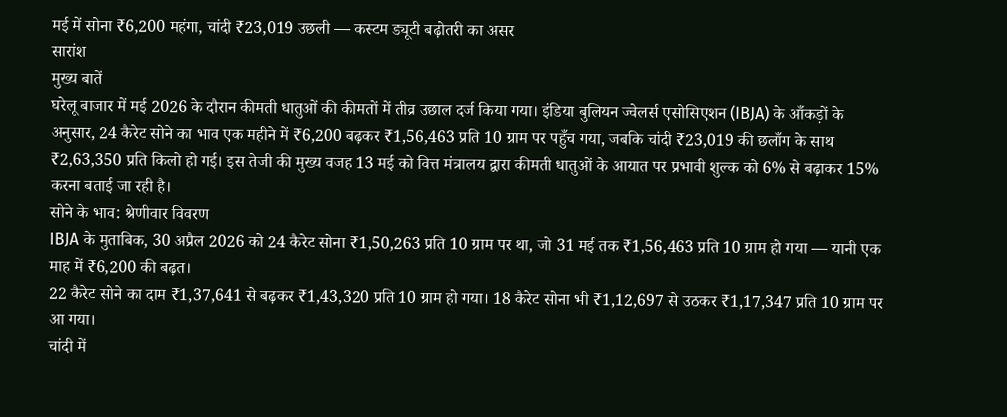मई में सोना ₹6,200 महंगा, चांदी ₹23,019 उछली — कस्टम ड्यूटी बढ़ोतरी का असर
सारांश
मुख्य बातें
घरेलू बाजार में मई 2026 के दौरान कीमती धातुओं की कीमतों में तीव्र उछाल दर्ज किया गया। इंडिया बुलियन ज्वेलर्स एसोसिएशन (IBJA) के आँकड़ों के अनुसार, 24 कैरेट सोने का भाव एक महीने में ₹6,200 बढ़कर ₹1,56,463 प्रति 10 ग्राम पर पहुँच गया, जबकि चांदी ₹23,019 की छलाँग के साथ ₹2,63,350 प्रति किलो हो गई। इस तेजी की मुख्य वजह 13 मई को वित्त मंत्रालय द्वारा कीमती धातुओं के आयात पर प्रभावी शुल्क को 6% से बढ़ाकर 15% करना बताई जा रही है।
सोने के भाव: श्रेणीवार विवरण
IBJA के मुताबिक, 30 अप्रैल 2026 को 24 कैरेट सोना ₹1,50,263 प्रति 10 ग्राम पर था, जो 31 मई तक ₹1,56,463 प्रति 10 ग्राम हो गया — यानी एक माह में ₹6,200 की बढ़त।
22 कैरेट सोने का दाम ₹1,37,641 से बढ़कर ₹1,43,320 प्रति 10 ग्राम हो गया। 18 कैरेट सोना भी ₹1,12,697 से उठकर ₹1,17,347 प्रति 10 ग्राम पर आ गया।
चांदी में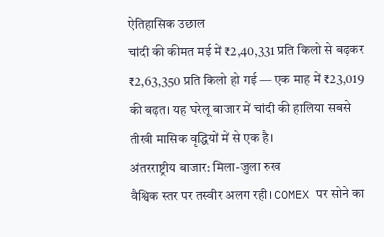ऐतिहासिक उछाल
चांदी की कीमत मई में ₹2,40,331 प्रति किलो से बढ़कर ₹2,63,350 प्रति किलो हो गई — एक माह में ₹23,019 की बढ़त। यह घरेलू बाजार में चांदी की हालिया सबसे तीखी मासिक वृद्धियों में से एक है।
अंतरराष्ट्रीय बाजार: मिला-जुला रुख
वैश्विक स्तर पर तस्वीर अलग रही। COMEX पर सोने का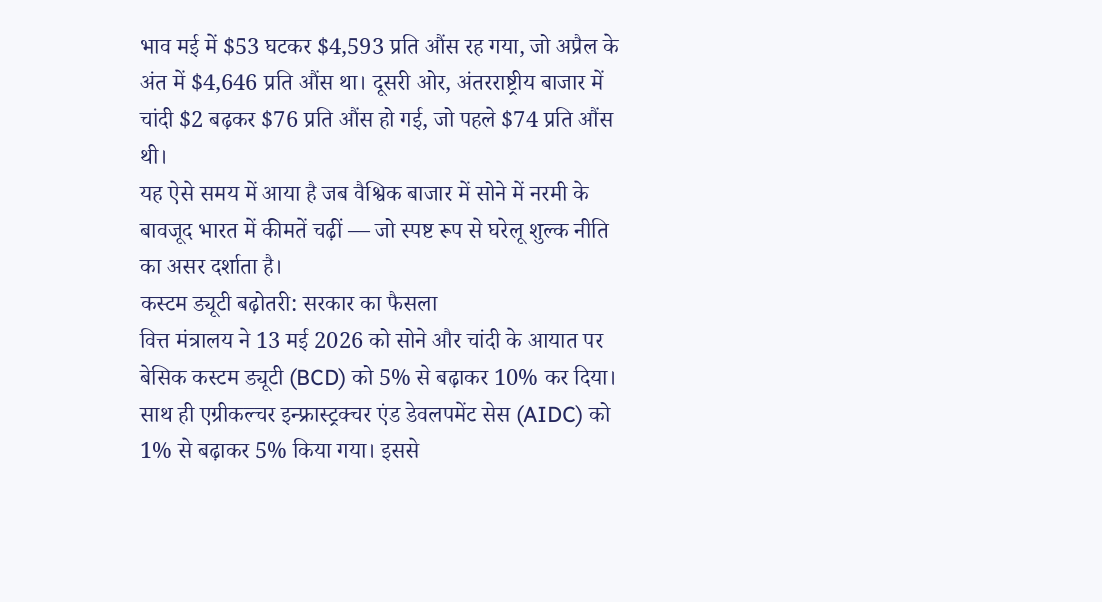भाव मई में $53 घटकर $4,593 प्रति औंस रह गया, जो अप्रैल के अंत में $4,646 प्रति औंस था। दूसरी ओर, अंतरराष्ट्रीय बाजार में चांदी $2 बढ़कर $76 प्रति औंस हो गई, जो पहले $74 प्रति औंस थी।
यह ऐसे समय में आया है जब वैश्विक बाजार में सोने में नरमी के बावजूद भारत में कीमतें चढ़ीं — जो स्पष्ट रूप से घरेलू शुल्क नीति का असर दर्शाता है।
कस्टम ड्यूटी बढ़ोतरी: सरकार का फैसला
वित्त मंत्रालय ने 13 मई 2026 को सोने और चांदी के आयात पर बेसिक कस्टम ड्यूटी (BCD) को 5% से बढ़ाकर 10% कर दिया। साथ ही एग्रीकल्चर इन्फ्रास्ट्रक्चर एंड डेवलपमेंट सेस (AIDC) को 1% से बढ़ाकर 5% किया गया। इससे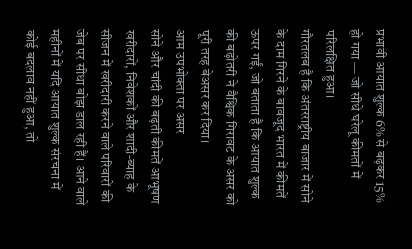प्रभावी आयात शुल्क 6% से बढ़कर 15% हो गया — जो सीधे घरेलू कीमतों में परिलक्षित हुआ।
गौरतलब है कि अंतरराष्ट्रीय बाजार में सोने के दाम गिरने के बावजूद भारत में कीमतें ऊपर गईं, जो बताता है कि आयात शुल्क की बढ़ोतरी ने वैश्विक गिरावट के असर को पूरी तरह बेअसर कर दिया।
आम उपभोक्ता पर असर
सोने और चांदी की बढ़ती कीमतें आभूषण खरीदारों, निवेशकों और शादी-ब्याह के सीजन में खरीदारी करने वाले परिवारों की जेब पर सीधा बोझ डाल रही हैं। आने वाले महीनों में यदि आयात शुल्क संरचना में कोई बदलाव नहीं हुआ, तो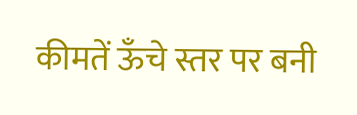कीमतें ऊँचे स्तर पर बनी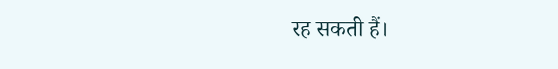रह सकती हैं।